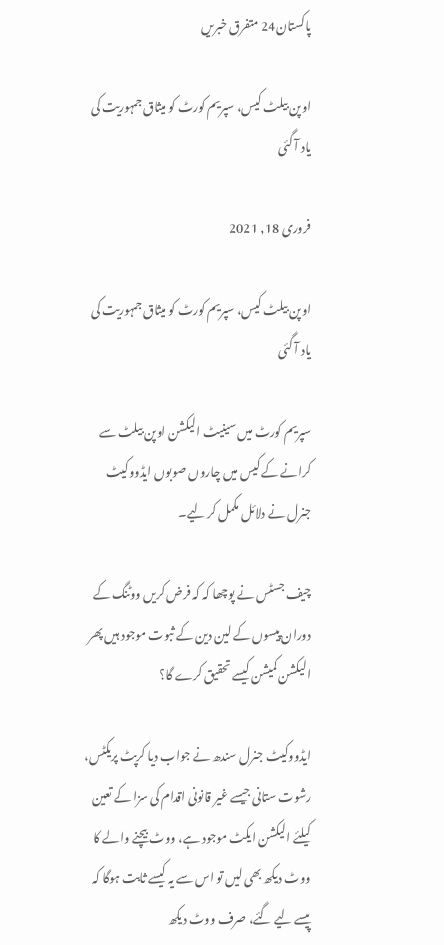پاکستان24 متفرق خبریں

اوپن بیلٹ کیس، سپریم کورٹ کو میثاق جمہوریت کی یاد آ گئی

فروری 18, 2021

اوپن بیلٹ کیس، سپریم کورٹ کو میثاق جمہوریت کی یاد آ گئی

سپریم کورٹ میں سینیٹ الیکشن اوپن بیلٹ سے کرانے کے کیس میں چاروں صوبوں ایڈووکیٹ جنرل نے دلائل مکمل کر لیے۔

چیف جسٹس نے پوچھا کہ کہ فرض کریں ووٹنگ کے دوران پیسوں کے لین دین کے ثبوت موجود ہیں پھر الیکشن کمیشن کیسے تحقیق کرے گا؟

ایڈووکیٹ جنرل سندھ نے جواب دیا کرپٹ پریکٹس، رشوت ستانی جیسے غیر قانونی اقدام کی سزا کے تعین کیلئے الیکشن ایکٹ موجود ہے، ووٹ بیچنے والے کا ووٹ دیکھ بھی لیں تو اس سے یہ کیسے ثابت ہوگا کہ پیسے لیے گئے، صرف ووٹ دیکھ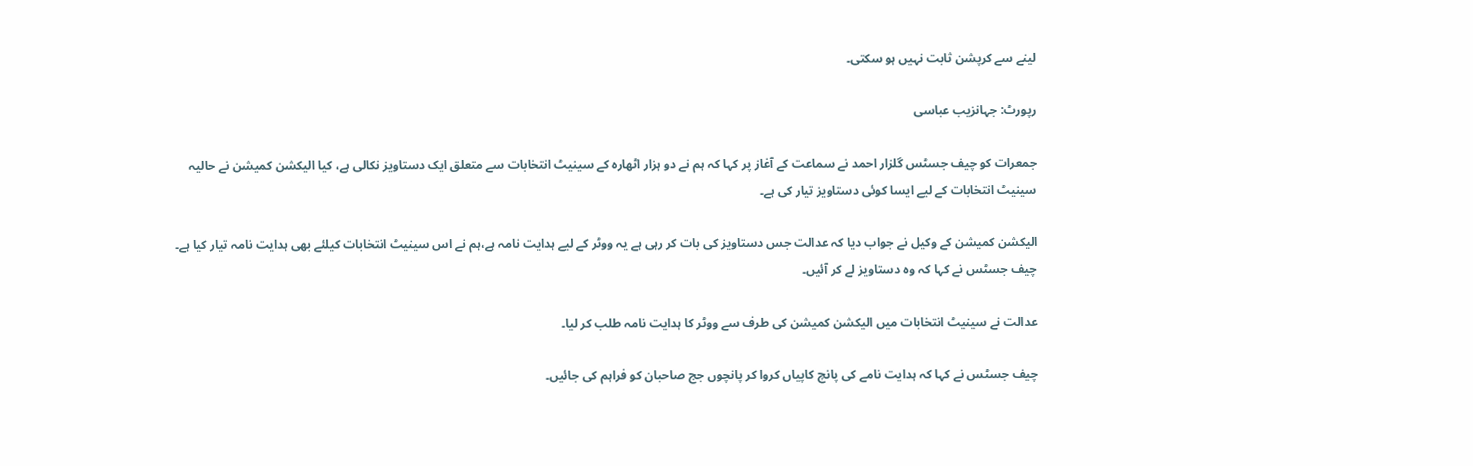لینے سے کرپشن ثابت نہیں ہو سکتی۔

رپورٹ: جہانزیب عباسی

جمعرات کو چیف جسٹس گلزار احمد نے سماعت کے آغاز پر کہا کہ ہم نے دو ہزار اٹھارہ کے سینیٹ انتخابات سے متعلق ایک دستاویز نکالی ہے، کیا الیکشن کمیشن نے حالیہ سینیٹ انتخابات کے لیے ایسا کوئی دستاویز تیار کی ہے۔

الیکشن کمیشن کے وکیل نے جواب دیا کہ عدالت جس دستاویز کی بات کر رہی ہے یہ ووٹر کے لیے ہدایت نامہ ہے،ہم نے اس سینیٹ انتخابات کیلئے بھی ہدایت نامہ تیار کیا ہے۔ چیف جسٹس نے کہا کہ وہ دستاویز لے کر آئیں۔

عدالت نے سینیٹ انتخابات میں الیکشن کمیشن کی طرف سے ووٹر کا ہدایت نامہ طلب کر لیا۔

چیف جسٹس نے کہا کہ ہدایت نامے کی پانچ کاپیاں کروا کر پانچوں جج صاحبان کو فراہم کی جائیں۔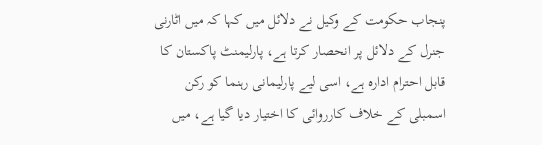پنجاب حکومت کے وکیل نے دلائل میں کہا کہ میں اٹارنی جنرل کے دلائل پر انحصار کرتا ہے، پارلیمنٹ پاکستان کا قابل احترام ادارہ ہے، اسی لیے پارلیمانی رہنما کو رکن اسمبلی کے خلاف کارروائی کا اختیار دیا گیا ہے، میں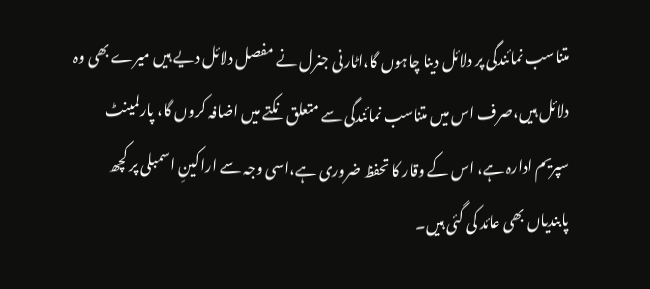متناسب نمائندگی پر دلائل دینا چاہوں گا،اٹارنی جنرل نے مفصل دلائل دیے ہیں میرے بھی وہ دلائل ہیں،صرف اس میں متناسب نمائندگی سے متعلق نکتے میں اضافہ کروں گا، پارلمینٹ سپریم ادارہ ہے، اس کے وقار کا تحفظ ضروری ہے،اسی وجہ سے اراکینِ اسمبلی پر کچھ پابندیاں بھی عائد کی گئی ہیں۔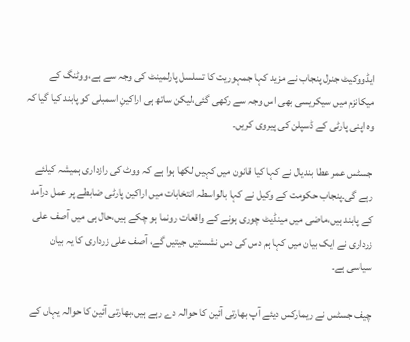ایڈووکیٹ جنرل پنجاب نے مزید کہا جمہوریت کا تسلسل پارلمینٹ کی وجہ سے ہے،ووٹنگ کے میکانزم میں سیکریسی بھی اس وجہ سے رکھی گئی،لیکن ساتھ ہی اراکینِ اسمبلی کو پابند کیا گیا کہ وہ اپنی پارٹی کے ڈسپلن کی پیروی کریں۔

جسٹس عمر عطا بندیال نے کہا کیا قانون میں کہیں لکھا ہوا ہے کہ ووٹ کی رازداری ہمیشہ کیلئے رہے گی۔پنجاب حکومت کے وکیل نے کہا بالواسطہ انتخابات میں اراکین پارٹی ضابطے پر عمل درآمد کے پابند ہیں،ماضی میں مینڈیٹ چوری ہونے کے واقعات رونما ہو چکے ہیں،حال ہی میں آصف علی زرداری نے ایک بیان میں کہا ہم دس کی دس نشستیں جیتیں گے، آصف علی زرداری کا یہ بیان سیاسی ہے۔

چیف جسٹس نے ریمارکس دیئے آپ بھارتی آئین کا حوالہ دے رہے ہیں،بھارتی آئین کا حوالہ یہاں کے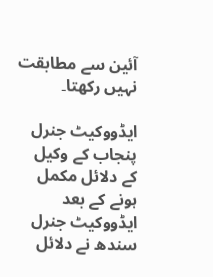آئین سے مطابقت نہیں رکھتا۔

ایڈووکیٹ جنرل پنجاب کے وکیل کے دلائل مکمل ہونے کے بعد ایڈووکیٹ جنرل سندھ نے دلائل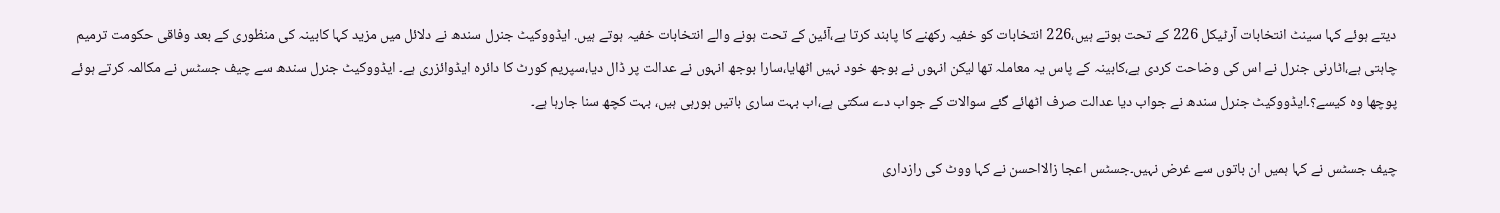دیتے ہوئے کہا سینٹ انتخابات آرٹیکل 226 کے تحت ہوتے ہیں،226 انتخابات کو خفیہ رکھنے کا پابند کرتا ہے،آئین کے تحت ہونے والے انتخابات خفیہ ہوتے ہیں. ایڈووکیٹ جنرل سندھ نے دلائل میں مزید کہا کابینہ کی منظوری کے بعد وفاقی حکومت ترمیم چاہتی ہے،اٹارنی جنرل نے اس کی وضاحت کردی ہے،کابینہ کے پاس یہ معاملہ تھا لیکن انہوں نے بوجھ خود نہیں اٹھایا،سارا بوجھ انہوں نے عدالت پر ڈال دیا،سپریم کورٹ کا دائرہ ایڈوائزری ہے۔ ایڈووکیٹ جنرل سندھ سے چیف جسٹس نے مکالمہ کرتے ہوئے پوچھا وہ کیسے؟۔ایڈووکیٹ جنرل سندھ نے جواب دیا عدالت صرف اٹھائے گئے سوالات کے جواب دے سکتی ہے،اب بہت ساری باتیں ہورہی ہیں، بہت کچھ سنا جارہا ہے۔

چیف جسٹس نے کہا ہمیں ان باتوں سے غرض نہیں۔جسٹس اعجا زالااحسن نے کہا ووٹ کی رازداری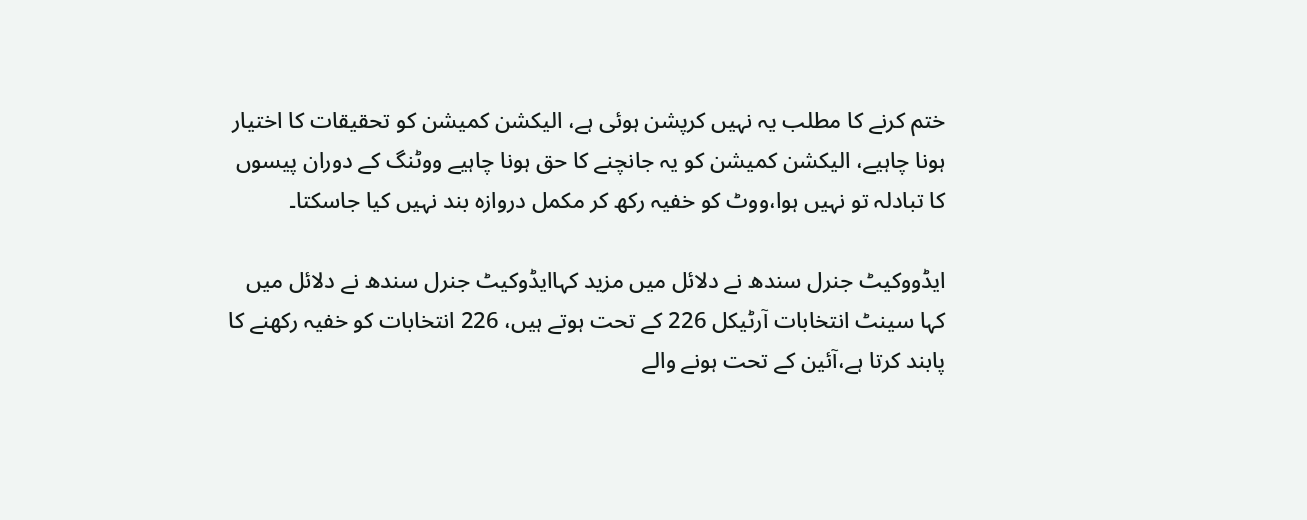ختم کرنے کا مطلب یہ نہیں کرپشن ہوئی ہے، الیکشن کمیشن کو تحقیقات کا اختیار ہونا چاہیے، الیکشن کمیشن کو یہ جانچنے کا حق ہونا چاہیے ووٹنگ کے دوران پیسوں کا تبادلہ تو نہیں ہوا،ووٹ کو خفیہ رکھ کر مکمل دروازہ بند نہیں کیا جاسکتا۔

ایڈووکیٹ جنرل سندھ نے دلائل میں مزید کہاایڈوکیٹ جنرل سندھ نے دلائل میں کہا سینٹ انتخابات آرٹیکل 226 کے تحت ہوتے ہیں، 226 انتخابات کو خفیہ رکھنے کا پابند کرتا ہے،آئین کے تحت ہونے والے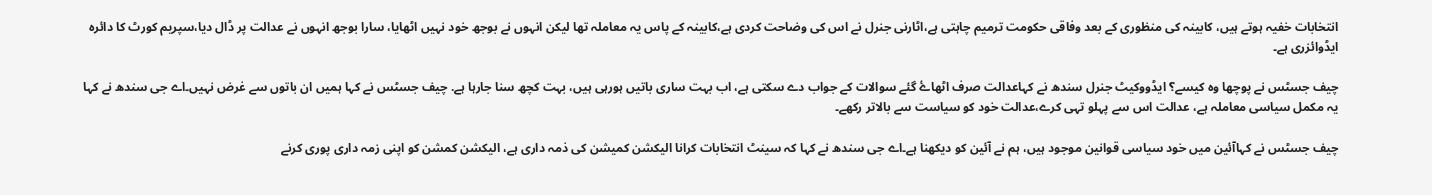انتخابات خفیہ ہوتے ہیں، کابینہ کی منظوری کے بعد وفاقی حکومت ترمیم چاہتی ہے،اٹارنی جنرل نے اس کی وضاحت کردی ہے،کابینہ کے پاس یہ معاملہ تھا لیکن انہوں نے بوجھ خود نہیں اٹھایا، سارا بوجھ انہوں نے عدالت پر ڈال دیا،سپریم کورٹ کا دائرہ ایڈوائزری ہے۔

چیف جسٹس نے پوچھا وہ کیسے؟ ایڈووکیٹ جنرل سندھ نے کہاعدالت صرف اٹھاۓ گئے سوالات کے جواب دے سکتی ہے، اب بہت ساری باتیں ہورہی ہیں، بہت کچھ سنا جارہا ہے. چیف جسٹس نے کہا ہمیں ان باتوں سے غرض نہیں۔اے جی سندھ نے کہا یہ مکمل سیاسی معاملہ ہے، عدالت اس سے پہلو تہی کرے،عدالت خود کو سیاست سے بالاتر رکھے۔

چیف جسٹس نے کہاآئین میں خود سیاسی قوانین موجود ہیں، ہم نے آئین کو دیکھنا ہے۔اے جی سندھ نے کہا کہ سینٹ انتخابات کرانا الیکشن کمیشن کی ذمہ داری ہے، الیکشن کمشن کو اپنی زمہ داری پوری کرنے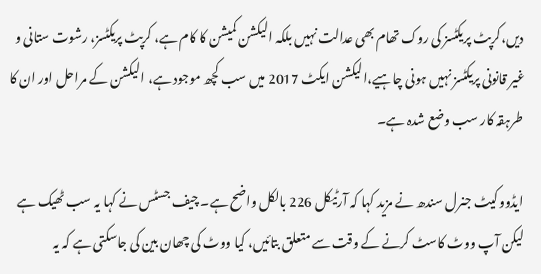دیں،کرپٹ پریکٹسز کی روک تھام بھی عدالت نہیں بلکہ الیکشن کمیشن کا کام ہے، کرپٹ پریکٹسز، رشوت ستانی و غیر قانونی پریکٹسز نہیں ہونی چاہیے،الیکشن ایکٹ 2017 میں سب کچھ موجود ہے، الیکشن کے مراحل اور ان کا طرہقہ کار سب وضع شدہ ہے۔

ایڈووکیٹ جنرل سندھ نے مزید کہا کہ آرٹیکل 226 بالکل واضح ہے۔ چیف جسٹس نے کہا یہ سب ٹھیک ہے لیکن آپ ووٹ کاسٹ کرنے کے وقت سے متعلق بتائیں، کیا ووٹ کی چھان بین کی جاسکتی ہے کہ یہ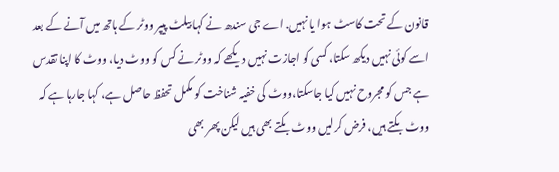قانون کے تحت کاسٹ ہوا یا نہیں. اے جی سندھ نے کہا بیلٹ پیپر ووٹر کے ہاتھ میں آنے کے بعد اسے کوئی نہیں دیکھ سکتا، کسی کو اجازت نہیں دیکھے کہ ووٹر نے کس کو ووٹ دیا، ووٹ کا اپنا تقدس ہے جس کو مجروح نہیں کیا جاسکتا،ووٹ کی خفیہ شناخت کو مکمل تحفظ حاصل ہے، کہا جارہا ہے کہ ووٹ بکتے ہیں، فرض کرلیں ووٹ بکتے بھی ہیں لیکن پھر بھی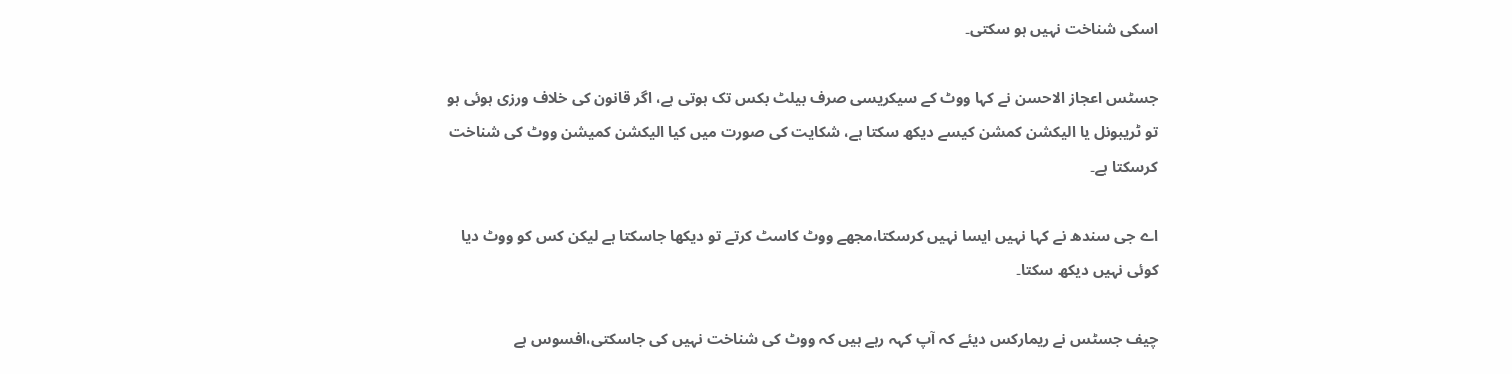اسکی شناخت نہیں ہو سکتی۔

جسٹس اعجاز الاحسن نے کہا ووٹ کے سیکریسی صرف بیلٹ بکس تک ہوتی ہے، اگر قانون کی خلاف ورزی ہوئی ہو تو ٹریبونل یا الیکشن کمشن کیسے دیکھ سکتا ہے، شکایت کی صورت میں کیا الیکشن کمیشن ووٹ کی شناخت کرسکتا ہے۔

اے جی سندھ نے کہا نہیں ایسا نہیں کرسکتا،مجھے ووٹ کاسٹ کرتے تو دیکھا جاسکتا ہے لیکن کس کو ووٹ دیا کوئی نہیں دیکھ سکتا۔

چیف جسٹس نے ریمارکس دیئے کہ آپ کہہ رہے ہیں کہ ووٹ کی شناخت نہیں کی جاسکتی،افسوس ہے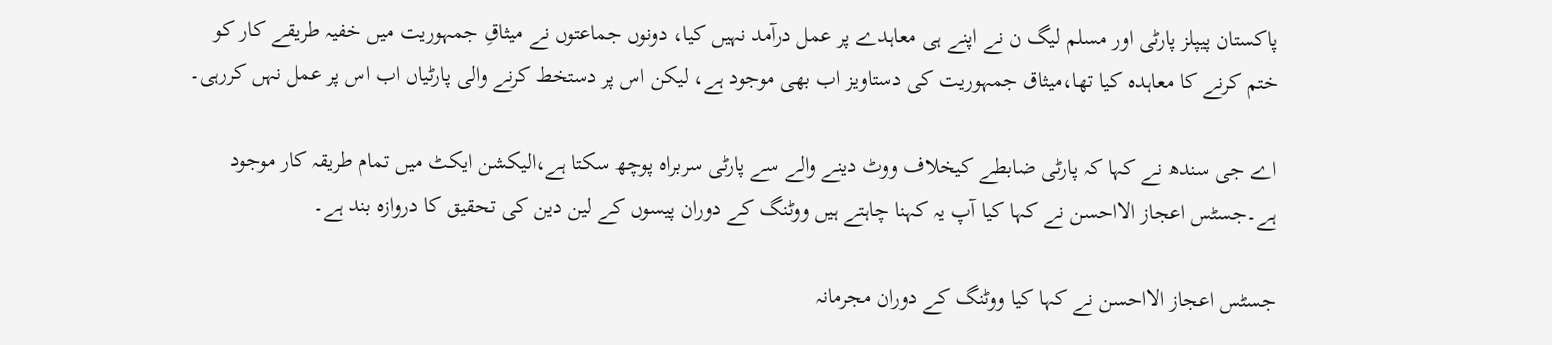پاکستان پیپلز پارٹی اور مسلم لیگ ن نے اپنے ہی معاہدے پر عمل درآمد نہیں کیا، دونوں جماعتوں نے میثاقِ جمہوریت میں خفیہ طریقے کار کو ختم کرنے کا معاہدہ کیا تھا،میثاق جمہوریت کی دستاویز اب بھی موجود ہے، لیکن اس پر دستخط کرنے والی پارٹیاں اب اس پر عمل نہں کررہی۔

اے جی سندھ نے کہا کہ پارٹی ضابطے کیخلاف ووٹ دینے والے سے پارٹی سربراہ پوچھ سکتا ہے،الیکشن ایکٹ میں تمام طریقہ کار موجود ہے۔جسٹس اعجاز الااحسن نے کہا کیا آپ یہ کہنا چاہتے ہیں ووٹنگ کے دوران پیسوں کے لین دین کی تحقیق کا دروازہ بند ہے۔

جسٹس اعجاز الااحسن نے کہا کیا ووٹنگ کے دوران مجرمانہ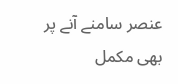عنصر سامنے آنے پر بھی مکمل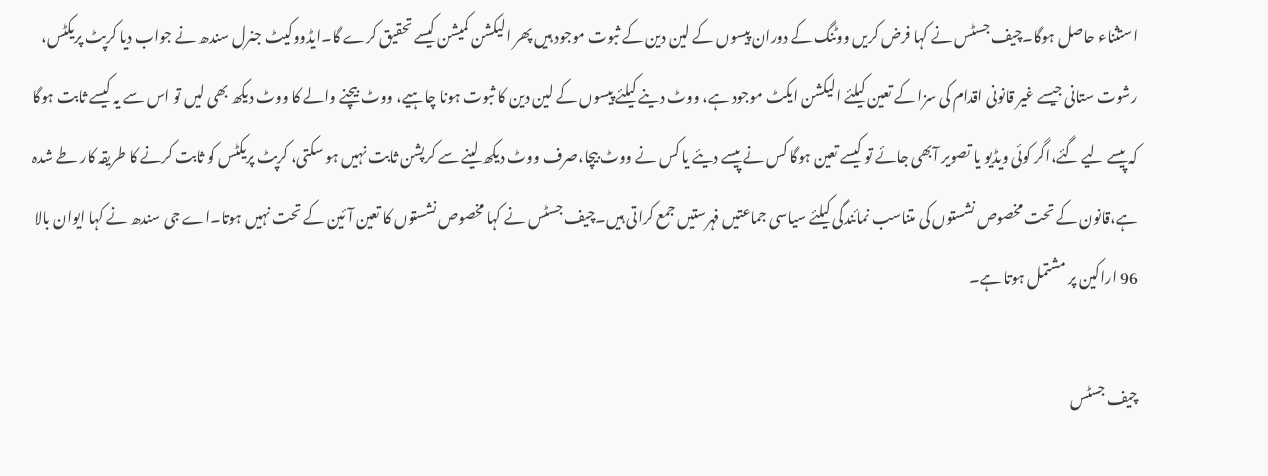استثناء حاصل ہوگا۔چیف جسٹس نے کہا فرض کریں ووٹنگ کے دوران پیسوں کے لین دین کے ثبوت موجود ہیں پھر الیکشن کمیشن کیسے تحقیق کرے گا۔ایڈووکیٹ جنرل سندھ نے جواب دیا کرپٹ پریکٹس، رشوت ستانی جیسے غیر قانونی اقدام کی سزا کے تعین کیلئے الیکشن ایکٹ موجود ہے، ووٹ دینے کیلئے پیسوں کے لین دین کا ثبوت ہونا چاہیے، ووٹ بیچنے والے کا ووٹ دیکھ بھی لیں تو اس سے یہ کیسے ثابت ہوگا کہ پیسے لیے گئے،اگر کوئی ویڈیو یا تصویر آبھی جائے تو کیسے تعین ہوگا کس نے پیسے دیئے یا کس نے ووٹ بیچا،صرف ووٹ دیکھ لینے سے کرپشن ثابت نہیں ہو سکتی، کرپٹ پریکٹس کو ثابت کرنے کا طریقہ کار طے شدہ ہے،قانون کے تحت مخصوص نشستوں کی متناسب نمائندگی کیلئے سیاسی جماعتیں فہرستیں جمع کراتی ہیں۔چیف جسٹس نے کہا مخصوص نشستوں کا تعین آئین کے تحت نہیں ہوتا۔اے جی سندھ نے کہا ایوان بالا 96 اراکین پر مشتمل ہوتا ہے۔

چیف جسٹس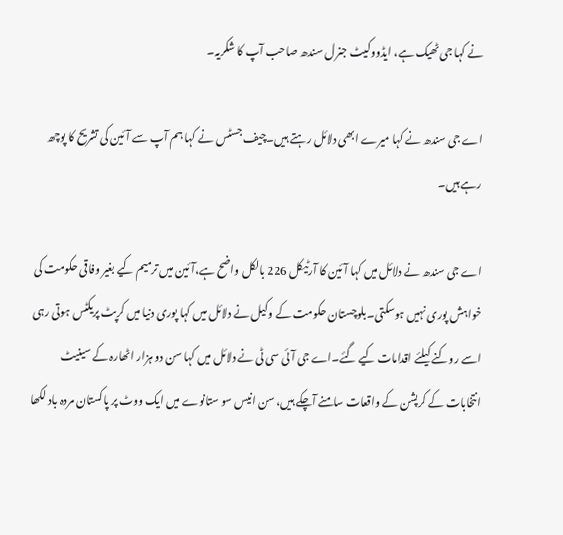نے کہا جی ٹھیک ہے، ایڈووکیٹ جنرل سندھ صاحب آپ کا شکریہ۔

اے جی سندھ نے کہا میرے ابھی دلائل رہتے ہیں۔چیف جسٹس نے کہا ہم آپ سے آئین کی تشریح کا پوچھ رہے ہیں۔

اے جی سندھ نے دلائل میں کہا آئین کا آرٹیکل 226 بالکل واضح ہے،آئین میں ترمیم کیے بغیر وفاقی حکومت کی خواہش پوری نہیں ہوسکتی۔بلوچستان حکومت کے وکیل نے دلائل میں کہا پوری دنیا میں کرپٹ پریکٹس ہوتی رہی اسے روکنے کیلئے اقدامات کیے گئے۔اے جی آئی سی ٹی نے دلائل میں کہا سن دو ہزار اٹھارہ کے سینیٹ انتخابات کے کرپشن کے واقعات سامنے آچکے ہیں، سن انیس سو ستانوے میں ایک ووٹ پر پاکستان مردہ باد لکھا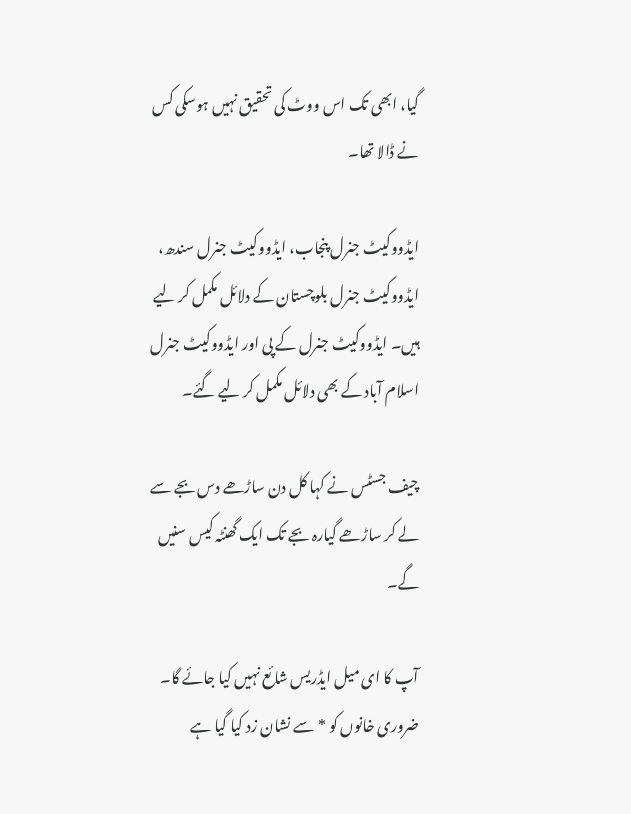گیا، ابھی تک اس ووٹ کی تحقیق نہیں ہوسکی کس نے ڈالا تھا۔

ایڈووکیٹ جنرل پنجاب، ایڈووکیٹ جنرل سندھ، ایڈووکیٹ جنرل بلوچستان کے دلائل مکمل کر لیے ہیں۔ ایڈووکیٹ جنرل کے پی اور ایڈووکیٹ جنرل اسلام آباد کے بھی دلائل مکمل کر لیے گئے۔

چیف جسٹس نے کہا کل دن ساڑھے دس بجے سے لے کر ساڑھے گیارہ بجے تک ایک گھنٹہ کیس سنیں گے۔

آپ کا ای میل ایڈریس شائع نہیں کیا جائے گا۔ ضروری خانوں کو * سے نشان زد کیا گیا ہے